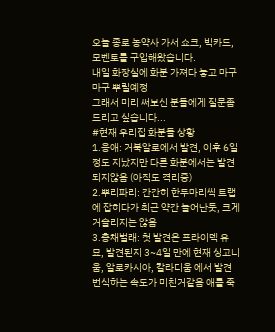오늘 종로 농약사 가서 쇼크, 빅카드, 모벤토를 구입해왔습니다.
내일 화장실에 화분 가져다 놓고 마구마구 뿌릴예정
그래서 미리 써보신 분들에게 질문좀 드리고 싶습니다...
#현재 우리집 화분들 상황
1.응애: 거북알로에서 발견, 이후 6일정도 지났지만 다른 화분에서는 발견되지않음 (아직도 격리중)
2.뿌리파리: 간간히 한두마리씩 트랩에 잡히다가 최근 약간 늘어난듯, 크게 거슬리지는 않음
3.총채벌래: 첫 발견은 프라이덱 유묘, 발견된지 3~4일 만에 현재 싱고니움, 알로카시아, 칼라디움 에서 발견
번식하는 속도가 미친거같음 애를 죽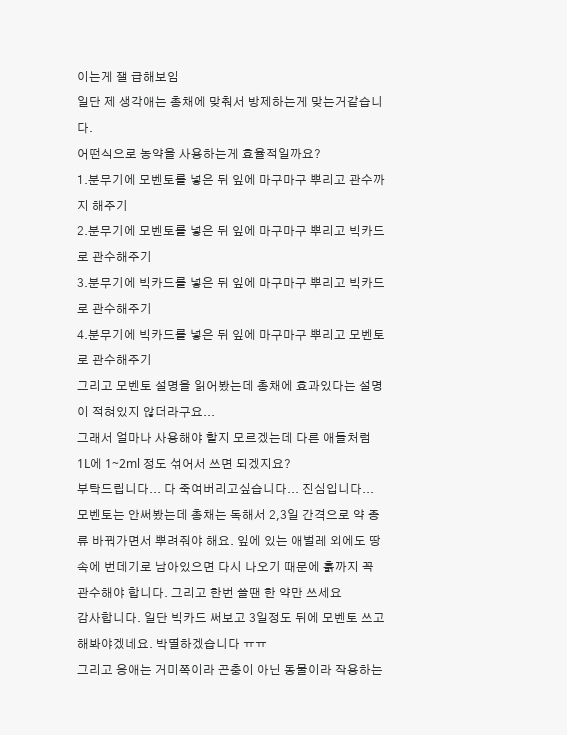이는게 잴 급해보임
일단 제 생각애는 총채에 맞춰서 방제하는게 맞는거같습니다.
어떤식으로 농약을 사용하는게 효율적일까요?
1.분무기에 모벤토를 넣은 뒤 잎에 마구마구 뿌리고 관수까지 해주기
2.분무기에 모벤토를 넣은 뒤 잎에 마구마구 뿌리고 빅카드로 관수해주기
3.분무기에 빅카드를 넣은 뒤 잎에 마구마구 뿌리고 빅카드로 관수해주기
4.분무기에 빅카드를 넣은 뒤 잎에 마구마구 뿌리고 모벤토로 관수해주기
그리고 모벤토 설명을 읽어봤는데 총채에 효과있다는 설명이 적혀있지 않더라구요...
그래서 얼마나 사용해야 할지 모르겠는데 다른 애들처럼 1L에 1~2ml 정도 섞어서 쓰면 되겠지요?
부탁드립니다... 다 죽여버리고싶습니다... 진심입니다...
모벤토는 안써봤는데 총채는 독해서 2,3일 간격으로 약 종류 바꿔가면서 뿌려줘야 해요. 잎에 있는 애벌레 외에도 땅 속에 번데기로 남아있으면 다시 나오기 때문에 흙까지 꼭 관수해야 합니다. 그리고 한번 쓸땐 한 약만 쓰세요
감사합니다. 일단 빅카드 써보고 3일정도 뒤에 모벤토 쓰고 해봐야겠네요. 박멸하겠습니다 ㅠㅠ
그리고 응애는 거미쪽이라 곤충이 아닌 동물이라 작용하는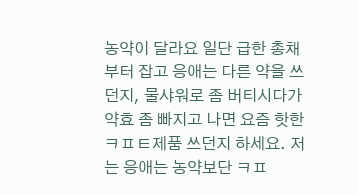농약이 달라요 일단 급한 총채부터 잡고 응애는 다른 약을 쓰던지, 물샤워로 좀 버티시다가 약효 좀 빠지고 나면 요즘 핫한 ㅋㅍㅌ제품 쓰던지 하세요. 저는 응애는 농약보단 ㅋㅍ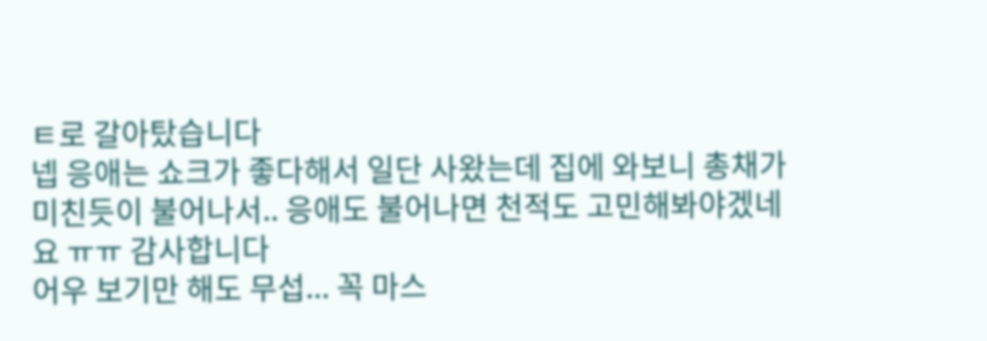ㅌ로 갈아탔습니다
넵 응애는 쇼크가 좋다해서 일단 사왔는데 집에 와보니 총채가 미친듯이 불어나서.. 응애도 불어나면 천적도 고민해봐야겠네요 ㅠㅠ 감사합니다
어우 보기만 해도 무섭... 꼭 마스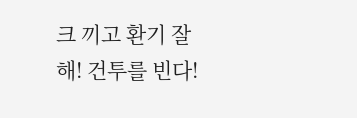크 끼고 환기 잘 해! 건투를 빈다!